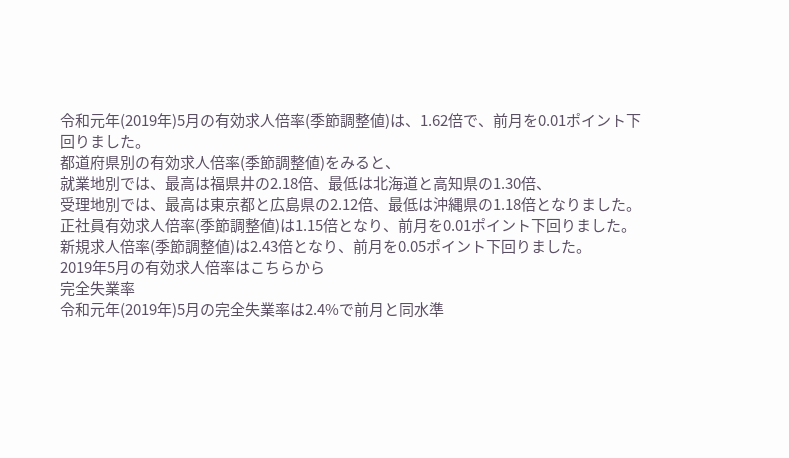令和元年(2019年)5月の有効求人倍率(季節調整値)は、1.62倍で、前月を0.01ポイント下回りました。
都道府県別の有効求人倍率(季節調整値)をみると、
就業地別では、最高は福県井の2.18倍、最低は北海道と高知県の1.30倍、
受理地別では、最高は東京都と広島県の2.12倍、最低は沖縄県の1.18倍となりました。
正社員有効求人倍率(季節調整値)は1.15倍となり、前月を0.01ポイント下回りました。
新規求人倍率(季節調整値)は2.43倍となり、前月を0.05ポイント下回りました。
2019年5月の有効求人倍率はこちらから
完全失業率
令和元年(2019年)5月の完全失業率は2.4%で前月と同水準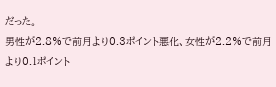だった。
男性が2.8%で前月より0.3ポイント悪化、女性が2.2%で前月より0.1ポイント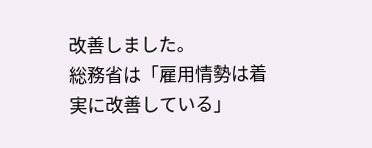改善しました。
総務省は「雇用情勢は着実に改善している」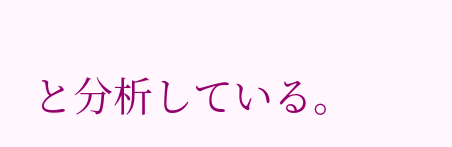と分析している。